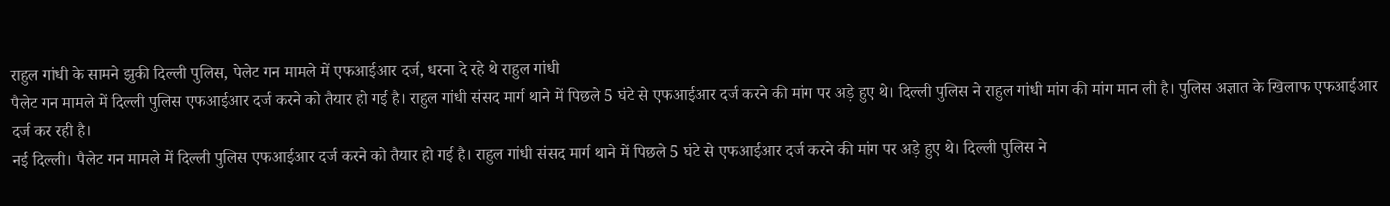राहुल गांधी के सामने झुकी दिल्ली पुलिस, पेलेट गन मामले में एफआईआर दर्ज, धरना दे रहे थे राहुल गांधी
पैलेट गन मामले में दिल्ली पुलिस एफआईआर दर्ज करने को तैयार हो गई है। राहुल गांधी संसद मार्ग थाने में पिछले 5 घंटे से एफआईआर दर्ज करने की मांग पर अड़े हुए थे। दिल्ली पुलिस ने राहुल गांधी मांग की मांग मान ली है। पुलिस अज्ञात के खिलाफ एफआईआर दर्ज कर रही है।
नई दिल्ली। पैलेट गन मामले में दिल्ली पुलिस एफआईआर दर्ज करने को तैयार हो गई है। राहुल गांधी संसद मार्ग थाने में पिछले 5 घंटे से एफआईआर दर्ज करने की मांग पर अड़े हुए थे। दिल्ली पुलिस ने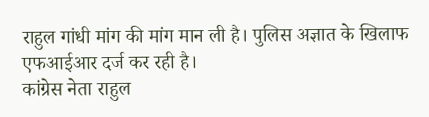राहुल गांधी मांग की मांग मान ली है। पुलिस अज्ञात के खिलाफ एफआईआर दर्ज कर रही है।
कांग्रेस नेता राहुल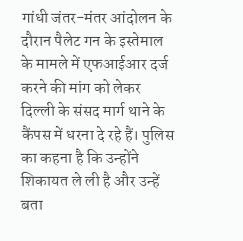गांधी जंतर-मंतर आंदोलन के दौरान पैलेट गन के इस्तेमाल के मामले में एफआईआर दर्ज करने की मांग को लेकर दिल्ली के संसद मार्ग थाने के कैंपस में धरना दे रहे हैं। पुलिस का कहना है कि उन्होंने शिकायत ले ली है और उन्हें बता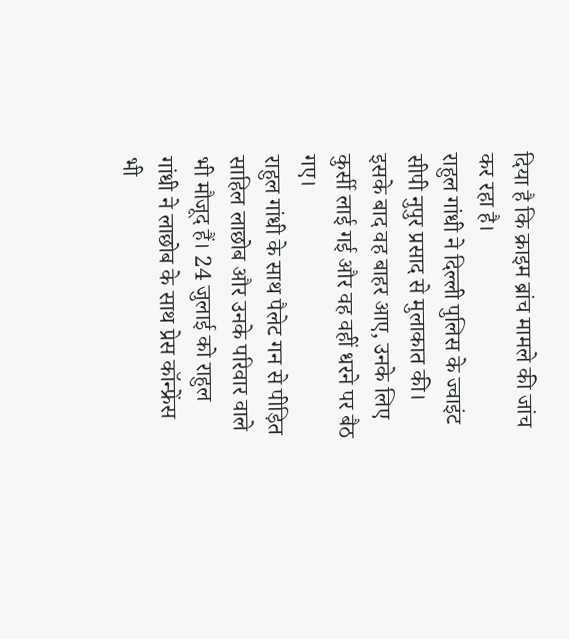दिया है कि क्राइम ब्रांच मामले की जांच कर रहा है।
राहुल गांधी ने दिल्ली पुलिस के ज्वाइंट सीपी नुपुर प्रसाद से मुलाकात की। इसके बाद वह बाहर आए, उनके लिए कुर्सी लाई गई और वह वहीं धरने पर बैठ गए।
राहुल गांधी के साथ पैलेट गन से पीड़ित साहिल लाछोब और उनके परिवार वाले भी मौजूद हैं। 24 जुलाई को राहुल गांधी ने लाछोब के साथ प्रेस कॉन्फ्रेंस भी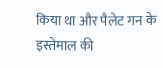किया था और पैलेट गन के इस्तेमाल की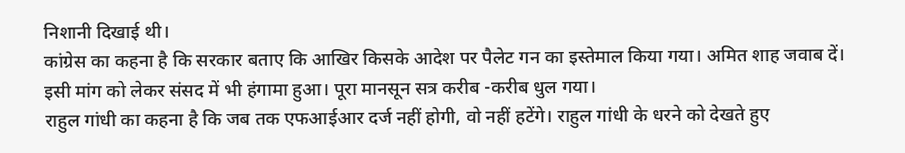निशानी दिखाई थी।
कांग्रेस का कहना है कि सरकार बताए कि आखिर किसके आदेश पर पैलेट गन का इस्तेमाल किया गया। अमित शाह जवाब दें। इसी मांग को लेकर संसद में भी हंगामा हुआ। पूरा मानसून सत्र करीब -करीब धुल गया।
राहुल गांधी का कहना है कि जब तक एफआईआर दर्ज नहीं होगी, वो नहीं हटेंगे। राहुल गांधी के धरने को देखते हुए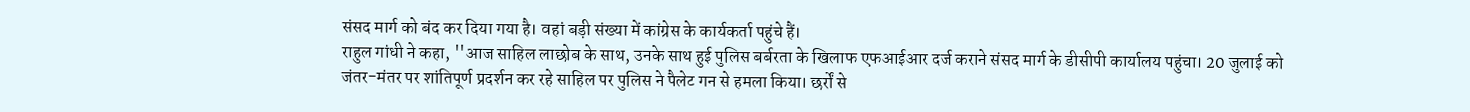संसद मार्ग को बंद कर दिया गया है। वहां बड़ी संख्या में कांग्रेस के कार्यकर्ता पहुंचे हैं।
राहुल गांधी ने कहा, ''आज साहिल लाछोब के साथ, उनके साथ हुई पुलिस बर्बरता के खिलाफ एफआईआर दर्ज कराने संसद मार्ग के डीसीपी कार्यालय पहुंचा। 20 जुलाई को जंतर-मंतर पर शांतिपूर्ण प्रदर्शन कर रहे साहिल पर पुलिस ने पैलेट गन से हमला किया। छर्रों से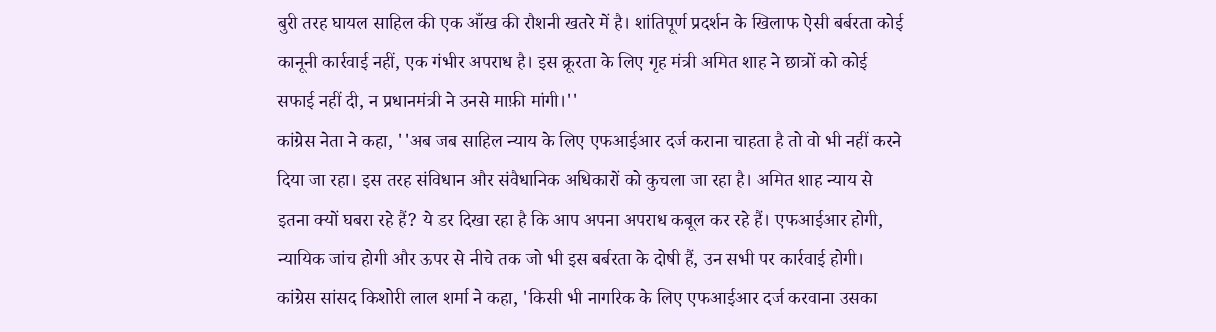बुरी तरह घायल साहिल की एक आँख की रौशनी खतरे में है। शांतिपूर्ण प्रदर्शन के खिलाफ ऐसी बर्बरता कोई कानूनी कार्रवाई नहीं, एक गंभीर अपराध है। इस क्रूरता के लिए गृह मंत्री अमित शाह ने छात्रों को कोई सफाई नहीं दी, न प्रधानमंत्री ने उनसे माफ़ी मांगी।''
कांग्रेस नेता ने कहा, ''अब जब साहिल न्याय के लिए एफआईआर दर्ज कराना चाहता है तो वो भी नहीं करने दिया जा रहा। इस तरह संविधान और संवैधानिक अधिकारों को कुचला जा रहा है। अमित शाह न्याय से इतना क्यों घबरा रहे हैं? ये डर दिखा रहा है कि आप अपना अपराध कबूल कर रहे हैं। एफआईआर होगी, न्यायिक जांच होगी और ऊपर से नीचे तक जो भी इस बर्बरता के दोषी हैं, उन सभी पर कार्रवाई होगी।
कांग्रेस सांसद किशोरी लाल शर्मा ने कहा, 'किसी भी नागरिक के लिए एफआईआर दर्ज करवाना उसका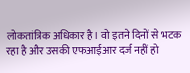लोकतांत्रिक अधिकार है। वो इतने दिनों से भटक रहा है और उसकी एफआईआर दर्ज नहीं हो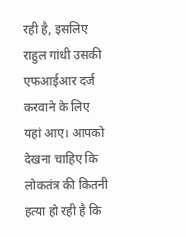रही है, इसलिए राहुल गांधी उसकी एफआईआर दर्ज करवाने के लिए यहां आए। आपको देखना चाहिए कि लोकतंत्र की कितनी हत्या हो रही है कि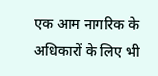एक आम नागरिक के अधिकारों के लिए भी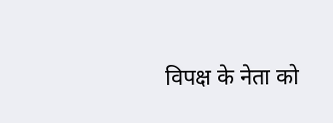विपक्ष के नेता को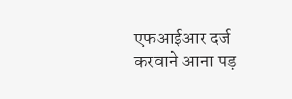एफआईआर दर्ज करवाने आना पड़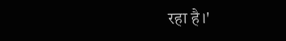रहा है।'